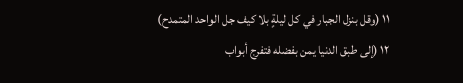١١ (وقل بنزل الجبار في كل ليلةٍ بلا كيف جل الواحد المتمدح)
١٢ (إلى طبق الدنيا يمن بفضله فتفرج أبواب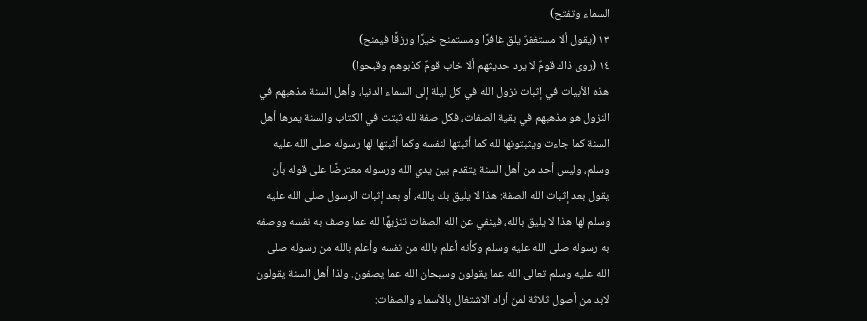السماء وتفتح)
١٣ (يقول ألا مستغفرٌ يلق غافرًا ومستمنح خيرًا ورزقًا فيمنح)
١٤ (روى ذاك قومٌ لا يرد حديثهم ألا خاب قومٌ كذبوهم وقبحوا)
هذه الأبيات في إثبات نزول الله في كل ليلة إلى السماء الدنيا، وأهل السنة مذهبهم في النزول هو مذهبهم في بقية الصفات، فكل صفة لله ثبتت في الكتاب والسنة يمرها أهل السنة كما جاءت ويثبتونها لله كما أثبتها لنفسه وكما أثبتها لها رسوله صلى الله عليه وسلم، وليس أحد من أهل السنة يتقدم بين يدي الله ورسوله معترضًا على قوله بأن يقول بعد إثبات الله الصفة: هذا لا يليق بك يالله، أو بعد إثبات الرسول صلى الله عليه وسلم لها هذا لا يليق بالله، فينفي عن الله الصفات تنزيهًا لله عما وصف به نفسه ووصفه به رسوله صلى الله عليه وسلم وكأنه أعلم بالله من نفسه وأعلم بالله من رسوله صلى الله عليه وسلم تعالى الله عما يقولون وسبحان الله عما يصفون. ولذا أهل السنة يقولون لابد من أصول ثلاثة لمن أراد الاشتغال بالأسماء والصفات: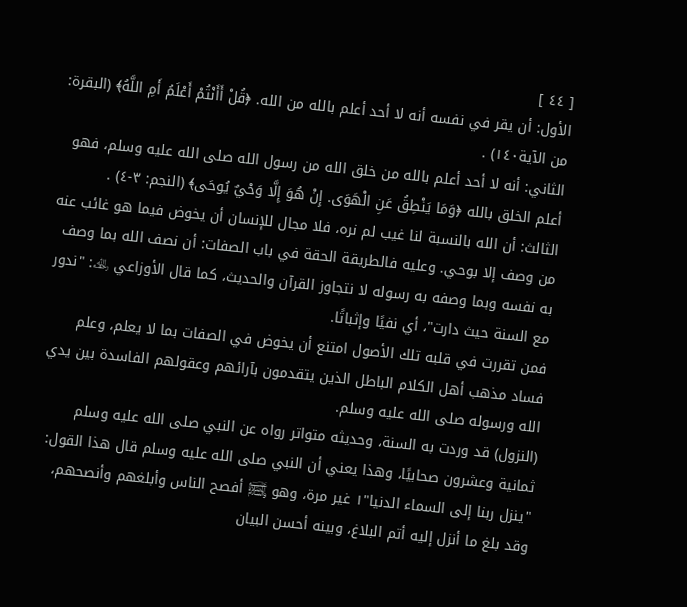[ ٤٤ ]
الأول: أن يقر في نفسه أنه لا أحد أعلم بالله من الله. ﴿قُلْ أَأَنْتُمْ أَعْلَمُ أَمِ اللَّهُ﴾ (البقرة: من الآية١٤٠) .
الثاني: أنه لا أحد أعلم بالله من خلق الله من رسول الله صلى الله عليه وسلم، فهو أعلم الخلق بالله ﴿وَمَا يَنْطِقُ عَنِ الْهَوَى. إِنْ هُوَ إِلَّا وَحْيٌ يُوحَى﴾ (النجم: ٣-٤) .
الثالث: أن الله بالنسبة لنا غيب لم نره، فلا مجال للإنسان أن يخوض فيما هو غائب عنه من وصف إلا بوحي. وعليه فالطريقة الحقة في باب الصفات: أن نصف الله بما وصف به نفسه وبما وصفه به رسوله لا نتجاوز القرآن والحديث، كما قال الأوزاعي ﵀: "ندور مع السنة حيث دارت"، أي نفيًا وإثباتًا.
فمن تقررت في قلبه تلك الأصول امتنع أن يخوض في الصفات بما لا يعلم، وعلم فساد مذهب أهل الكلام الباطل الذين يتقدمون بآرائهم وعقولهم الفاسدة بين يدي الله ورسوله صلى الله عليه وسلم.
(النزول) قد وردت به السنة، وحديثه متواتر رواه عن النبي صلى الله عليه وسلم ثمانية وعشرون صحابيًا، وهذا يعني أن النبي صلى الله عليه وسلم قال هذا القول: "ينزل ربنا إلى السماء الدنيا"١ غير مرة، وهو ﵊ أفصح الناس وأبلغهم وأنصحهم، وقد بلغ ما أنزل إليه أتم البلاغ، وبينه أحسن البيان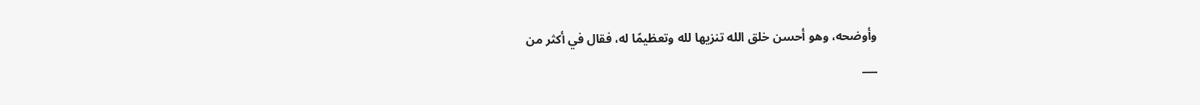وأوضحه، وهو أحسن خلق الله تنزيها لله وتعظيمًا له، فقال في أكثر من
___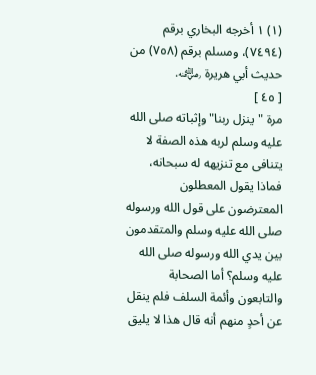(١) ١ أخرجه البخاري برقم (٧٤٩٤)، ومسلم برقم (٧٥٨) من حديث أبي هريرة ﵁.
[ ٤٥ ]
مرة "ينزل ربنا" وإثباته صلى الله عليه وسلم لربه هذه الصفة لا يتنافى مع تنزيهه له سبحانه، فماذا يقول المعطلون المعترضون على قول الله ورسوله صلى الله عليه وسلم والمتقدمون بين يدي الله ورسوله صلى الله عليه وسلم؟ أما الصحابة والتابعون وأئمة السلف فلم ينقل عن أحدٍ منهم أنه قال هذا لا يليق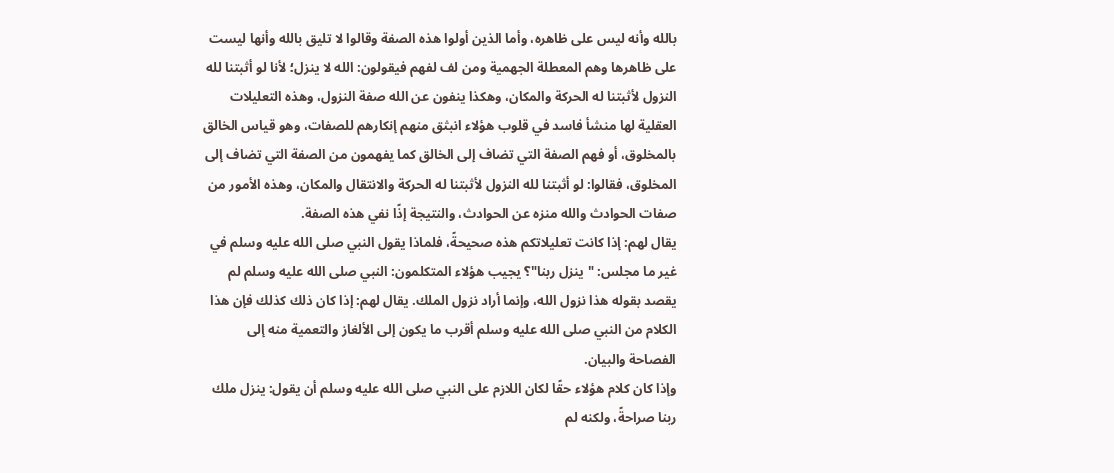بالله وأنه ليس على ظاهره، وأما الذين أولوا هذه الصفة وقالوا لا تليق بالله وأنها ليست على ظاهرها وهم المعطلة الجهمية ومن لف لفهم فيقولون: الله لا ينزل؛ لأنا لو أثبتنا لله النزول لأثبتنا له الحركة والمكان، وهكذا ينفون عن الله صفة النزول، وهذه التعليلات العقلية لها منشأ فاسد في قلوب هؤلاء انبثق منهم إنكارهم للصفات، وهو قياس الخالق بالمخلوق، أو فهم الصفة التي تضاف إلى الخالق كما يفهمون من الصفة التي تضاف إلى المخلوق، فقالوا: لو أثبتنا لله النزول لأثبتنا له الحركة والانتقال والمكان، وهذه الأمور من صفات الحوادث والله منزه عن الحوادث، والنتيجة إذًا نفي هذه الصفة.
يقال لهم: إذا كانت تعليلاتكم هذه صحيحةً، فلماذا يقول النبي صلى الله عليه وسلم في غير ما مجلس: "ينزل ربنا"؟ يجيب هؤلاء المتكلمون: النبي صلى الله عليه وسلم لم يقصد بقوله هذا نزول الله، وإنما أراد نزول الملك. يقال لهم: إذا كان ذلك كذلك فإن هذا الكلام من النبي صلى الله عليه وسلم أقرب ما يكون إلى الألغاز والتعمية منه إلى الفصاحة والبيان.
وإذا كان كلام هؤلاء حقًا لكان اللازم على النبي صلى الله عليه وسلم أن يقول: ينزل ملك ربنا صراحةً، ولكنه لم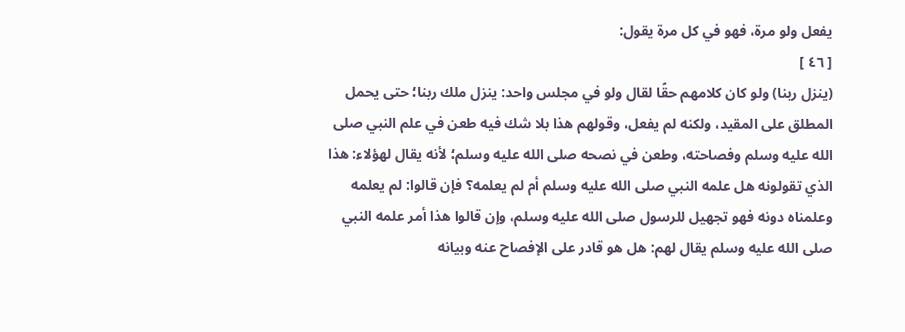يفعل ولو مرة، فهو في كل مرة يقول:
[ ٤٦ ]
(ينزل ربنا) ولو كان كلامهم حقًا لقال ولو في مجلس واحد: ينزل ملك ربنا؛ حتى يحمل المطلق على المقيد، ولكنه لم يفعل، وقولهم هذا بلا شك فيه طعن في علم النبي صلى الله عليه وسلم وفصاحته، وطعن في نصحه صلى الله عليه وسلم؛ لأنه يقال لهؤلاء: هذا الذي تقولونه هل علمه النبي صلى الله عليه وسلم أم لم يعلمه؟ فإن قالوا: لم يعلمه وعلمناه دونه فهو تجهيل للرسول صلى الله عليه وسلم، وإن قالوا هذا أمر علمه النبي صلى الله عليه وسلم يقال لهم: هل هو قادر على الإفصاح عنه وبيانه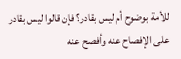للأمة بوضوح أم ليس بقادر؟ فإن قالوا ليس بقادر على الإفصاح عنه وأفصح عنه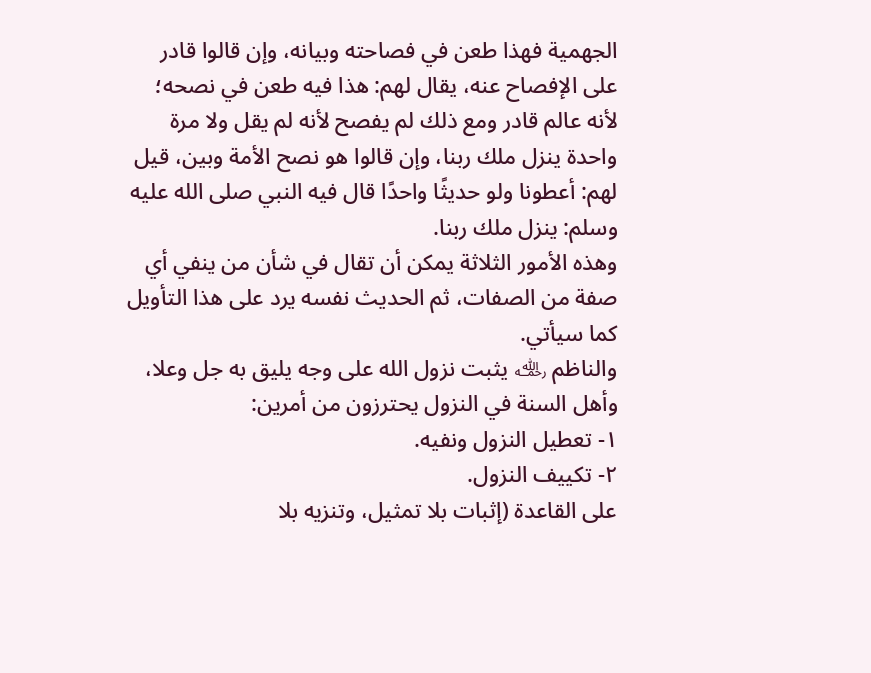الجهمية فهذا طعن في فصاحته وبيانه، وإن قالوا قادر على الإفصاح عنه، يقال لهم: هذا فيه طعن في نصحه؛ لأنه عالم قادر ومع ذلك لم يفصح لأنه لم يقل ولا مرة واحدة ينزل ملك ربنا، وإن قالوا هو نصح الأمة وبين، قيل لهم: أعطونا ولو حديثًا واحدًا قال فيه النبي صلى الله عليه وسلم: ينزل ملك ربنا.
وهذه الأمور الثلاثة يمكن أن تقال في شأن من ينفي أي صفة من الصفات، ثم الحديث نفسه يرد على هذا التأويل كما سيأتي.
والناظم ﵀ يثبت نزول الله على وجه يليق به جل وعلا، وأهل السنة في النزول يحترزون من أمرين:
١- تعطيل النزول ونفيه.
٢- تكييف النزول.
على القاعدة (إثبات بلا تمثيل، وتنزيه بلا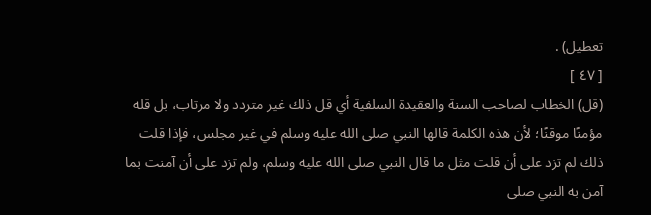تعطيل) .
[ ٤٧ ]
(قل) الخطاب لصاحب السنة والعقيدة السلفية أي قل ذلك غير متردد ولا مرتاب، بل قله مؤمنًا موقنًا؛ لأن هذه الكلمة قالها النبي صلى الله عليه وسلم في غير مجلس، فإذا قلت ذلك لم تزد على أن قلت مثل ما قال النبي صلى الله عليه وسلم، ولم تزد على أن آمنت بما آمن به النبي صلى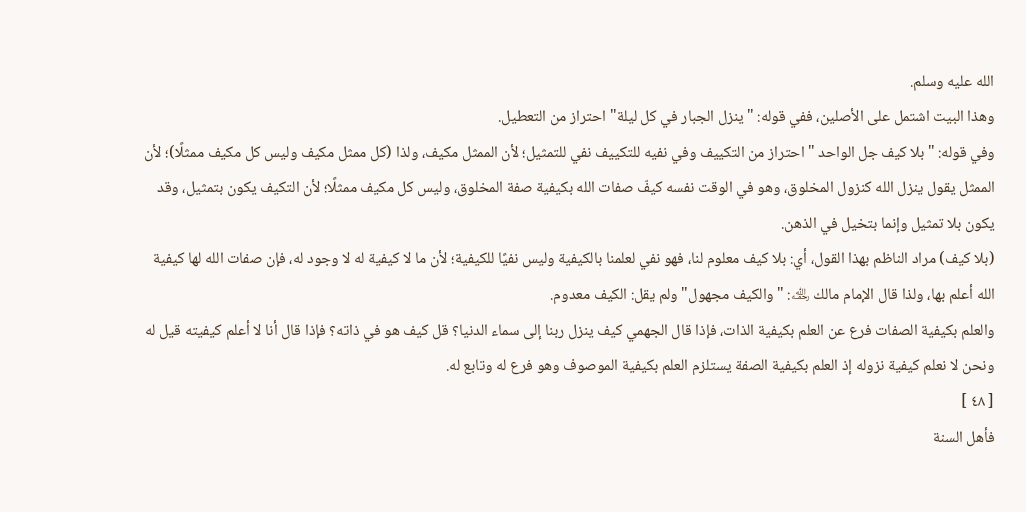الله عليه وسلم.
وهذا البيت اشتمل على الأصلين، ففي قوله: "ينزل الجبار في كل ليلة" احتراز من التعطيل.
وفي قوله: "بلا كيف جل الواحد " احتراز من التكييف وفي نفيه للتكييف نفي للتمثيل؛ لأن الممثل مكيف، ولذا (كل ممثل مكيف وليس كل مكيف ممثلًا)؛ لأن الممثل يقول ينزل الله كنزول المخلوق، وهو في الوقت نفسه كيفّ صفات الله بكيفية صفة المخلوق، وليس كل مكيف ممثلًا؛ لأن التكيف يكون بتمثيل، وقد يكون بلا تمثيل وإنما بتخيل في الذهن.
(بلا كيف) مراد الناظم بهذا القول، أي: بلا كيف معلوم لنا، فهو نفي لعلمنا بالكيفية وليس نفيًا للكيفية؛ لأن ما لا كيفية له لا وجود له، فإن صفات الله لها كيفية الله أعلم بها، ولذا قال الإمام مالك ﵀: "والكيف مجهول" ولم يقل: الكيف معدوم.
والعلم بكيفية الصفات فرع عن العلم بكيفية الذات، فإذا قال الجهمي كيف ينزل ربنا إلى سماء الدنيا؟ قل كيف هو في ذاته؟ فإذا قال أنا لا أعلم كيفيته قيل له ونحن لا نعلم كيفية نزوله إذ العلم بكيفية الصفة يستلزم العلم بكيفية الموصوف وهو فرع له وتابع له.
[ ٤٨ ]
فأهل السنة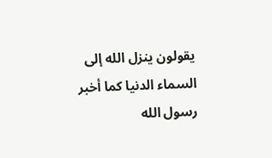يقولون ينزل الله إلى السماء الدنيا كما أخبر رسول الله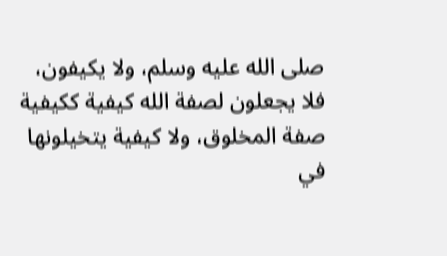صلى الله عليه وسلم، ولا يكيفون، فلا يجعلون لصفة الله كيفية ككيفية صفة المخلوق، ولا كيفية يتخيلونها في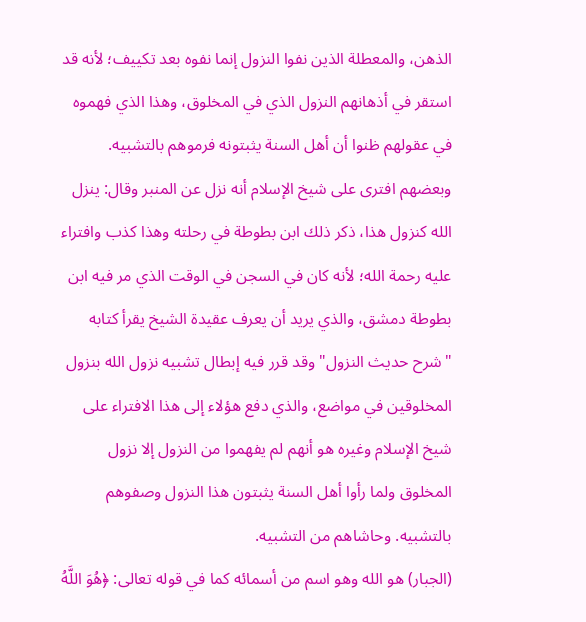الذهن، والمعطلة الذين نفوا النزول إنما نفوه بعد تكييف؛ لأنه قد استقر في أذهانهم النزول الذي في المخلوق، وهذا الذي فهموه في عقولهم ظنوا أن أهل السنة يثبتونه فرموهم بالتشبيه.
وبعضهم افترى على شيخ الإسلام أنه نزل عن المنبر وقال: ينزل الله كنزول هذا، ذكر ذلك ابن بطوطة في رحلته وهذا كذب وافتراء عليه رحمة الله؛ لأنه كان في السجن في الوقت الذي مر فيه ابن بطوطة دمشق، والذي يريد أن يعرف عقيدة الشيخ يقرأ كتابه "شرح حديث النزول" وقد قرر فيه إبطال تشبيه نزول الله بنزول المخلوقين في مواضع، والذي دفع هؤلاء إلى هذا الافتراء على شيخ الإسلام وغيره هو أنهم لم يفهموا من النزول إلا نزول المخلوق ولما رأوا أهل السنة يثبتون هذا النزول وصفوهم بالتشبيه. وحاشاهم من التشبيه.
(الجبار) هو الله وهو اسم من أسمائه كما في قوله تعالى: ﴿هُوَ اللَّهُ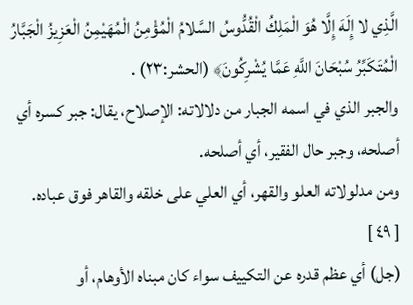الَّذِي لا إِلَهَ إِلَّا هُوَ الْمَلِكُ الْقُدُّوسُ السَّلامُ الْمُؤْمِنُ الْمُهَيْمِنُ الْعَزِيزُ الْجَبَّارُ الْمُتَكَبِّرُ سُبْحَانَ اللَّهِ عَمَّا يُشْرِكُونَ﴾ (الحشر:٢٣) .
والجبر الذي في اسمه الجبار من دلالاته: الإصلاح، يقال: جبر كسره أي أصلحه، وجبر حال الفقير، أي أصلحه.
ومن مدلولاته العلو والقهر، أي العلي على خلقه والقاهر فوق عباده.
[ ٤٩ ]
(جل) أي عظم قدره عن التكييف سواء كان مبناه الأوهام، أو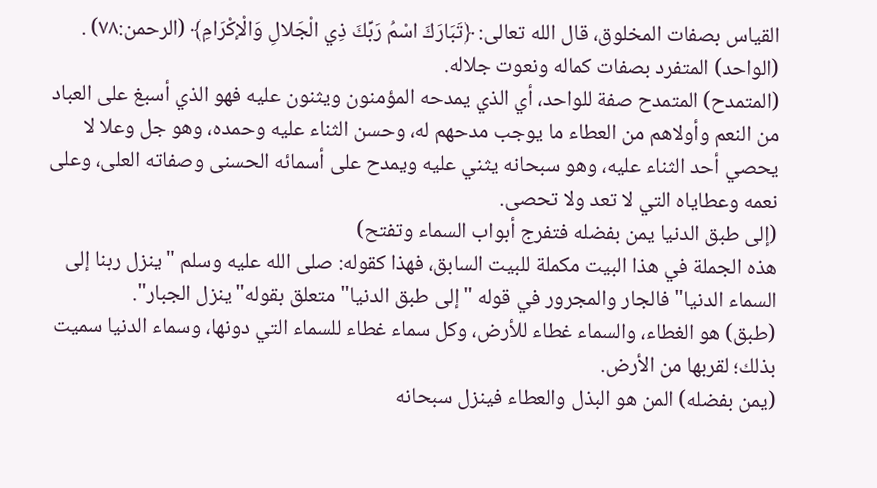القياس بصفات المخلوق، قال الله تعالى: ﴿تَبَارَكَ اسْمُ رَبِّكَ ذِي الْجَلالِ وَالْإكْرَامِ﴾ (الرحمن:٧٨) .
(الواحد) المتفرد بصفات كماله ونعوت جلاله.
(المتمدح) المتمدح صفة للواحد، أي الذي يمدحه المؤمنون ويثنون عليه فهو الذي أسبغ على العباد من النعم وأولاهم من العطاء ما يوجب مدحهم له، وحسن الثناء عليه وحمده، وهو جل وعلا لا يحصي أحد الثناء عليه، وهو سبحانه يثني عليه ويمدح على أسمائه الحسنى وصفاته العلى، وعلى نعمه وعطاياه التي لا تعد ولا تحصى.
(إلى طبق الدنيا يمن بفضله فتفرج أبواب السماء وتفتح)
هذه الجملة في هذا البيت مكملة للبيت السابق، فهذا كقوله: صلى الله عليه وسلم "ينزل ربنا إلى السماء الدنيا" فالجار والمجرور في قوله "إلى طبق الدنيا" متعلق بقوله"ينزل الجبار".
(طبق) هو الغطاء، والسماء غطاء للأرض، وكل سماء غطاء للسماء التي دونها، وسماء الدنيا سميت بذلك؛ لقربها من الأرض.
(يمن بفضله) المن هو البذل والعطاء فينزل سبحانه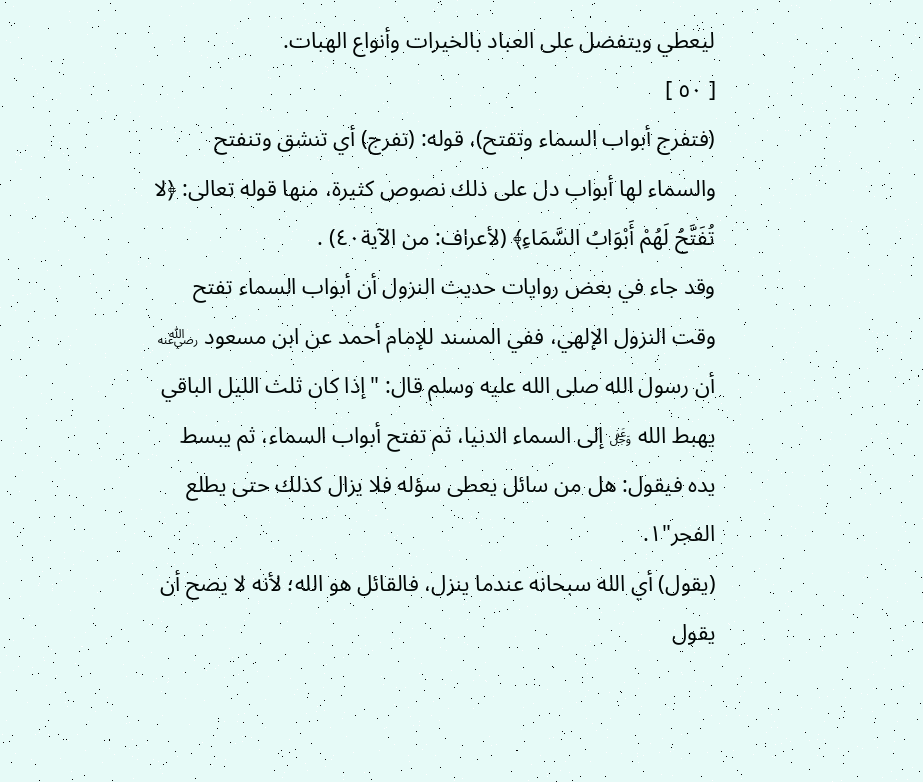ليعطي ويتفضل على العباد بالخيرات وأنواع الهبات.
[ ٥٠ ]
(فتفرج أبواب السماء وتفتح)، قوله: (تفرج) أي تنشق وتنفتح والسماء لها أبواب دل على ذلك نصوص كثيرة، منها قوله تعالى: ﴿لا تُفَتَّحُ لَهُمْ أَبْوَابُ السَّمَاءِ﴾ (لأعراف: من الآية٤٠) .
وقد جاء في بعض روايات حديث النزول أن أبواب السماء تفتح وقت النزول الإلهي، ففي المسند للإمام أحمد عن ابن مسعود ﵁ أن رسول الله صلى الله عليه وسلم قال: "إذا كان ثلث الليل الباقي يهبط الله ﷿ إلى السماء الدنيا، ثم تفتح أبواب السماء، ثم يبسط يده فيقول: هل من سائل يعطى سؤله فلا يزال كذلك حتى يطلع الفجر"١.
(يقول) أي الله سبحانه عندما ينزل، فالقائل هو الله؛ لأنه لا يصح أن يقول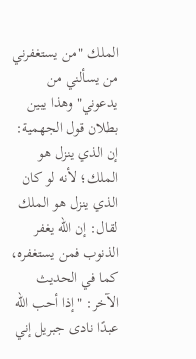الملك "من يستغفرني من يسألني من يدعوني" وهذا يبين بطلان قول الجهمية: إن الذي ينزل هو الملك؛ لأنه لو كان الذي ينزل هو الملك لقال: إن الله يغفر الذنوب فمن يستغفره، كما في الحديث الآخر: "إذا أحب الله عبدًا نادى جبريل إني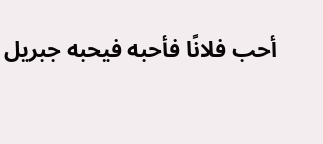أحب فلانًا فأحبه فيحبه جبريل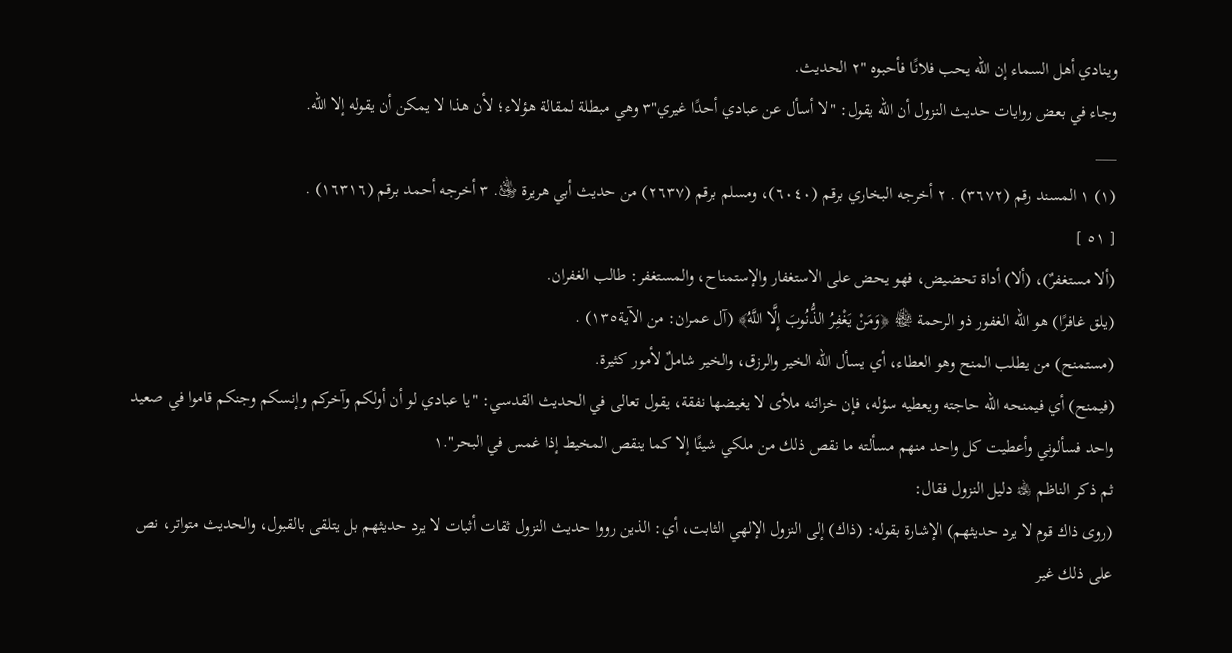وينادي أهل السماء إن الله يحب فلانًا فأحبوه "٢ الحديث.
وجاء في بعض روايات حديث النزول أن الله يقول: "لا أسأل عن عبادي أحدًا غيري"٣ وهي مبطلة لمقالة هؤلاء؛ لأن هذا لا يمكن أن يقوله إلا الله.
___
(١) ١ المسند رقم (٣٦٧٢) . ٢ أخرجه البخاري برقم (٦٠٤٠)، ومسلم برقم (٢٦٣٧) من حديث أبي هريرة ﵁. ٣ أخرجه أحمد برقم (١٦٣١٦) .
[ ٥١ ]
(ألا مستغفرٌ)، (ألا) أداة تحضيض، فهو يحض على الاستغفار والإستمناح، والمستغفر: طالب الغفران.
(يلق غافرًا) هو الله الغفور ذو الرحمة ﷾ ﴿وَمَنْ يَغْفِرُ الذُّنُوبَ إِلَّا اللَّهُ﴾ (آل عمران: من الآية١٣٥) .
(مستمنح) من يطلب المنح وهو العطاء، أي يسأل الله الخير والرزق، والخير شاملٌ لأمور كثيرة.
(فيمنح) أي فيمنحه الله حاجته ويعطيه سؤله، فإن خزائنه ملأى لا يغيضها نفقة، يقول تعالى في الحديث القدسي: "يا عبادي لو أن أولكم وآخركم وإنسكم وجنكم قاموا في صعيد واحد فسألوني وأعطيت كل واحد منهم مسألته ما نقص ذلك من ملكي شيئًا إلا كما ينقص المخيط إذا غمس في البحر".١
ثم ذكر الناظم ﵀ دليل النزول فقال:
(روى ذاك قوم لا يرد حديثهم) الإشارة بقوله: (ذاك) إلى النزول الإلهي الثابت، أي: الذين رووا حديث النزول ثقات أثبات لا يرد حديثهم بل يتلقى بالقبول، والحديث متواتر، نص على ذلك غير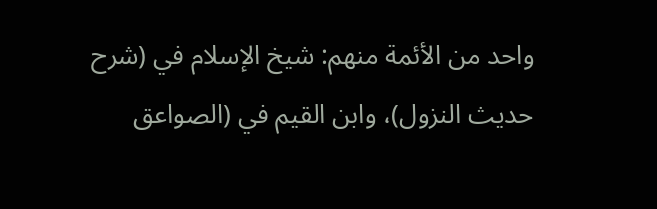واحد من الأئمة منهم: شيخ الإسلام في (شرح حديث النزول)، وابن القيم في (الصواعق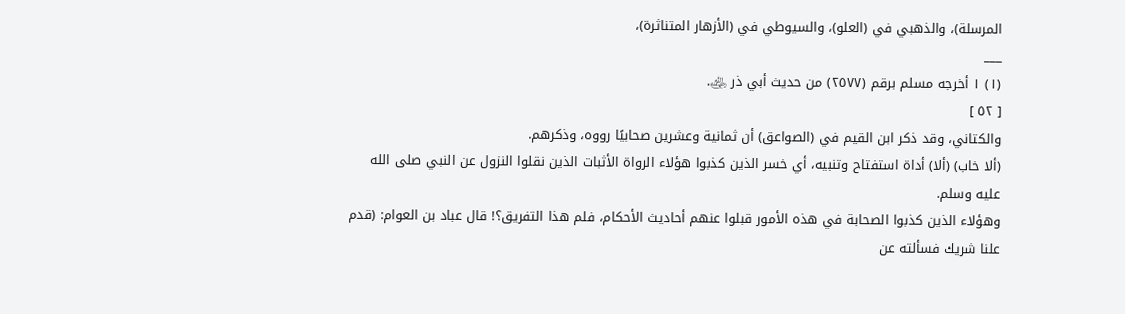المرسلة)، والذهبي في (العلو)، والسيوطي في (الأزهار المتناثرة)،
___
(١) ١ أخرجه مسلم برقم (٢٥٧٧) من حديث أبي ذر ﵁.
[ ٥٢ ]
والكتاني، وقد ذكر ابن القيم في (الصواعق) أن ثمانية وعشرين صحابيًا رووه، وذكرهم.
(ألا خاب) (ألا) أداة استفتاح وتنبيه، أي خسر الذين كذبوا هؤلاء الرواة الأثبات الذين نقلوا النزول عن النبي صلى الله عليه وسلم.
وهؤلاء الذين كذبوا الصحابة في هذه الأمور قبلوا عنهم أحاديث الأحكام، فلم هذا التفريق؟! قال عباد بن العوام: (قدم علنا شريك فسألته عن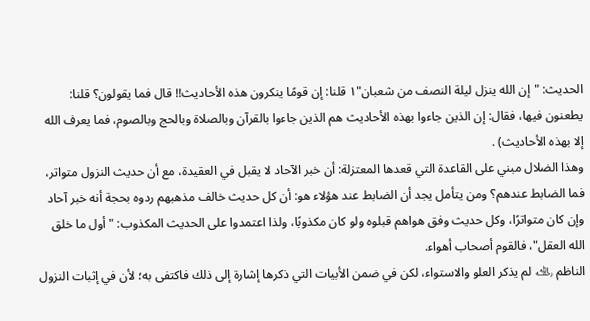الحديث: "إن الله ينزل ليلة النصف من شعبان"١ قلنا: إن قومًا ينكرون هذه الأحاديث!! قال فما يقولون؟ قلنا: يطعنون فيها، فقال: إن الذين جاءوا بهذه الأحاديث هم الذين جاءوا بالقرآن وبالصلاة وبالحج وبالصوم، فما يعرف الله إلا بهذه الأحاديث) .
وهذا الضلال مبني على القاعدة التي قعدها المعتزلة: أن خبر الآحاد لا يقبل في العقيدة، مع أن حديث النزول متواتر، فما الضابط عندهم؟ ومن يتأمل يجد أن الضابط عند هؤلاء هو: أن كل حديث خالف مذهبهم ردوه بحجة أنه خبر آحاد وإن كان متواترًا، وكل حديث وفق هواهم قبلوه ولو كان مكذوبًا، ولذا اعتمدوا على الحديث المكذوب: "أول ما خلق الله العقل"، فالقوم أصحاب أهواء.
الناظم ﵀ لم يذكر العلو والاستواء، لكن في ضمن الأبيات التي ذكرها إشارة إلى ذلك فاكتفى به؛ لأن في إثبات النزول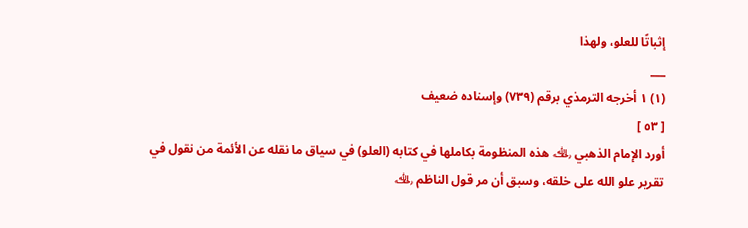إثباتًا للعلو، ولهذا
___
(١) ١ أخرجه الترمذي برقم (٧٣٩) وإسناده ضعيف
[ ٥٣ ]
أورد الإمام الذهبي ﵀ هذه المنظومة بكاملها في كتابه (العلو) في سياق ما نقله عن الأئمة من نقول في تقرير علو الله على خلقه، وسبق أن مر قول الناظم ﵀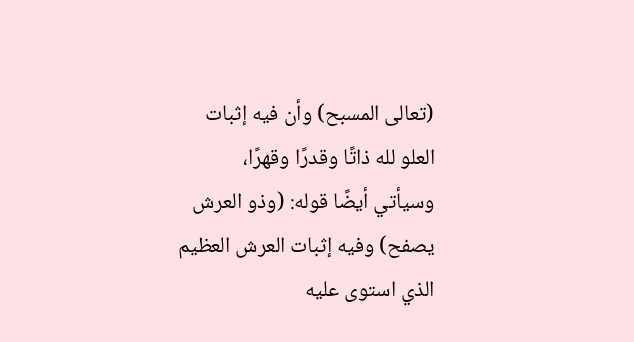(تعالى المسبح) وأن فيه إثبات العلو لله ذاتًا وقدرًا وقهرًا، وسيأتي أيضًا قوله: (وذو العرش يصفح) وفيه إثبات العرش العظيم الذي استوى عليه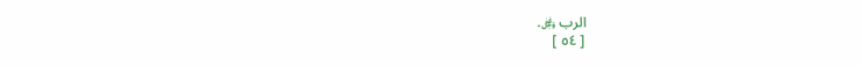الرب ﷿.
[ ٥٤ ]